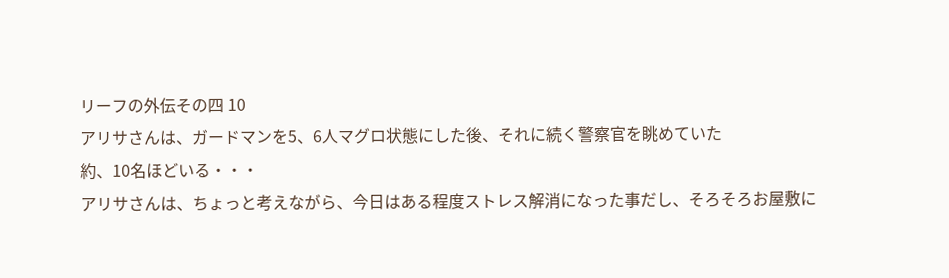リーフの外伝その四 10
アリサさんは、ガードマンを5、6人マグロ状態にした後、それに続く警察官を眺めていた
約、10名ほどいる・・・
アリサさんは、ちょっと考えながら、今日はある程度ストレス解消になった事だし、そろそろお屋敷に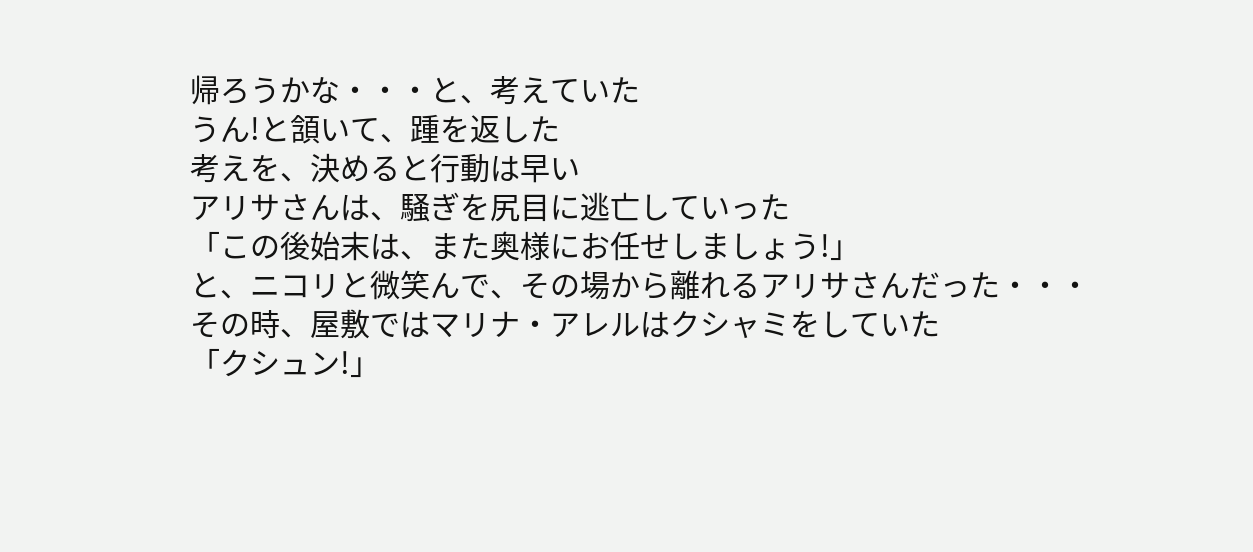帰ろうかな・・・と、考えていた
うん!と頷いて、踵を返した
考えを、決めると行動は早い
アリサさんは、騒ぎを尻目に逃亡していった
「この後始末は、また奥様にお任せしましょう!」
と、ニコリと微笑んで、その場から離れるアリサさんだった・・・
その時、屋敷ではマリナ・アレルはクシャミをしていた
「クシュン!」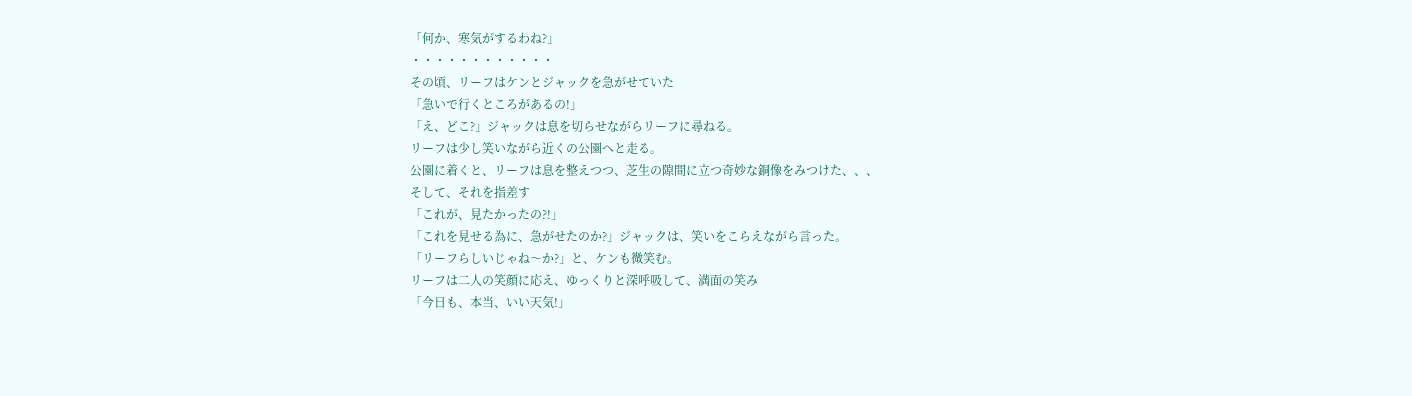「何か、寒気がするわね?」
・・・・・・・・・・・・
その頃、リーフはケンとジャックを急がせていた
「急いで行くところがあるの!」
「え、どこ?」ジャックは息を切らせながらリーフに尋ねる。
リーフは少し笑いながら近くの公園へと走る。
公園に着くと、リーフは息を整えつつ、芝生の隙間に立つ奇妙な銅像をみつけた、、、
そして、それを指差す
「これが、見たかったの?!」
「これを見せる為に、急がせたのか?」ジャックは、笑いをこらえながら言った。
「リーフらしいじゃね〜か?」と、ケンも微笑む。
リーフは二人の笑顔に応え、ゆっくりと深呼吸して、満面の笑み
「今日も、本当、いい天気!」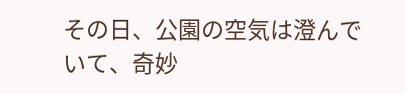その日、公園の空気は澄んでいて、奇妙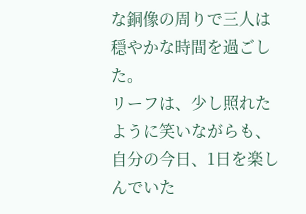な銅像の周りで三人は穏やかな時間を過ごした。
リーフは、少し照れたように笑いながらも、自分の今日、1日を楽しんでいた